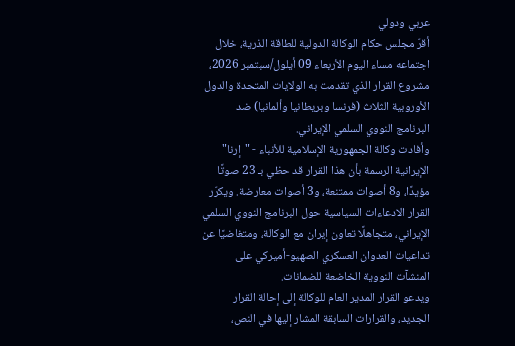عربي ودولي
أقرّ مجلس حكام الوكالة الدولية للطاقة الذرية، خلال اجتماعه مساء اليوم الأربعاء 09 أيلول/سبتمبر 2026، مشروع القرار الذي تقدمت به الولايات المتحدة والدول الأوروبية الثلاث (فرنسا وبريطانيا وألمانيا) ضد البرنامج النووي السلمي الإيراني.
وأفادت وكالة الجمهورية الإسلامية للأنباء - "إرنا" الإيرانية الرسمة بأن هذا القرار قد حظي بـ 23 صوتًا مؤيدًا، و8 أصوات ممتنعة، و3 أصوات معارضة. ويكرّر القرار الادعاءات السياسية حول البرنامج النووي السلمي الإيراني، متجاهلًا تعاون إيران مع الوكالة، ومتغاضيًا عن تداعيات العدوان العسكري الصهيو-أميركي على المنشآت النووية الخاضعة للضمانات.
ويدعو القرار المدير العام للوكالة إلى إحالة القرار الجديد، والقرارات السابقة المشار إليها في النص،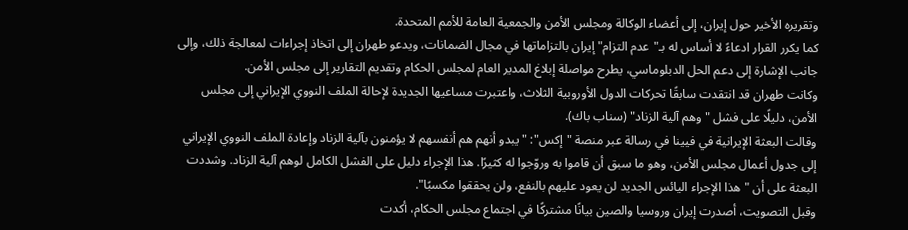وتقريره الأخير حول إيران، إلى أعضاء الوكالة ومجلس الأمن والجمعية العامة للأمم المتحدة.
كما يكرر القرار ادعاءً لا أساس له بـ"عدم التزام" إيران بالتزاماتها في مجال الضمانات، ويدعو طهران إلى اتخاذ إجراءات لمعالجة ذلك، وإلى جانب الإشارة إلى دعم الحل الدبلوماسي، يطرح مواصلة إبلاغ المدير العام لمجلس الحكام وتقديم التقارير إلى مجلس الأمن.
وكانت طهران قد انتقدت سابقًا تحركات الدول الأوروبية الثلاث، واعتبرت مساعيها الجديدة لإحالة الملف النووي الإيراني إلى مجلس الأمن، دليلًا على فشل "وهم آلية الزناد" (سناب باك).
وقالت البعثة الإيرانية في فيينا في رسالة عبر منصة "إكس": "يبدو أنهم هم أنفسهم لا يؤمنون بآلية الزناد وإعادة الملف النووي الإيراني إلى جدول أعمال مجلس الأمن، وهو ما سبق أن قاموا به وروّجوا له كثيرًا. هذا الإجراء دليل على الفشل الكامل لوهم آلية الزناد. وشددت البعثة على أن "هذا الإجراء اليائس الجديد لن يعود عليهم بالنفع، ولن يحققوا مكسبًا".
وقبل التصويت، أصدرت إيران وروسيا والصين بيانًا مشتركًا في اجتماع مجلس الحكام، أكدت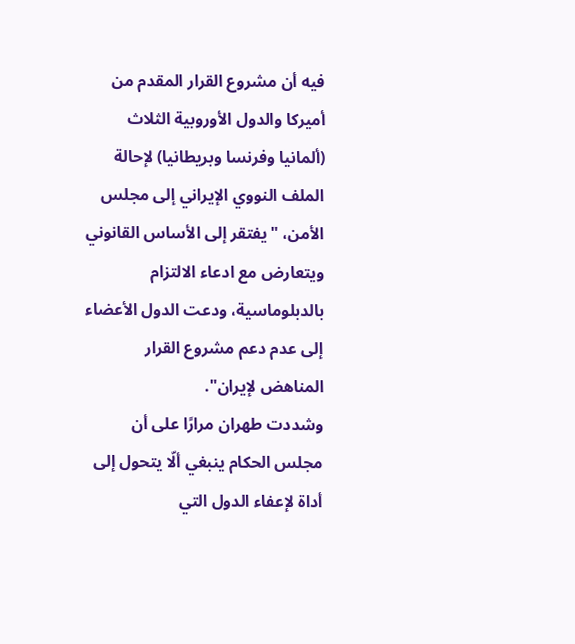فيه أن مشروع القرار المقدم من أميركا والدول الأوروبية الثلاث (ألمانيا وفرنسا وبريطانيا) لإحالة الملف النووي الإيراني إلى مجلس الأمن، "يفتقر إلى الأساس القانوني ويتعارض مع ادعاء الالتزام بالدبلوماسية، ودعت الدول الأعضاء إلى عدم دعم مشروع القرار المناهض لإيران".
وشددت طهران مرارًا على أن مجلس الحكام ينبغي ألّا يتحول إلى أداة لإعفاء الدول التي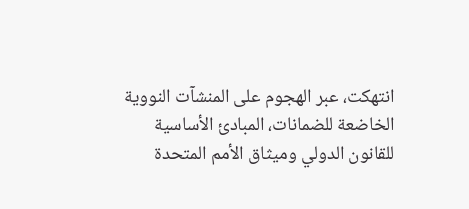انتهكت، عبر الهجوم على المنشآت النووية الخاضعة للضمانات، المبادئ الأساسية للقانون الدولي وميثاق الأمم المتحدة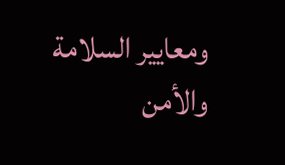ومعايير السلامة والأمن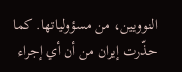النوويين، من مسؤولياتها. كما حذّرت إيران من أن أي إجراء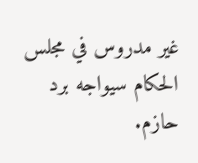غير مدروس في مجلس الحكام سيواجه برد حازم.